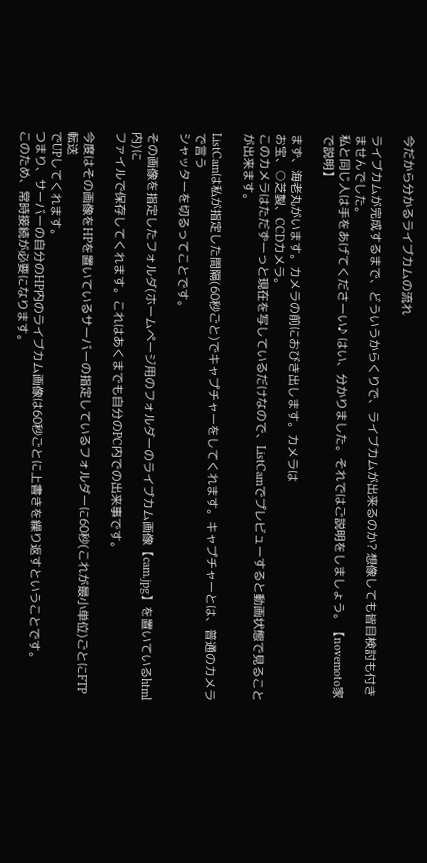今だから分かるライブカムの流れ

ライブカムが完成するまで、どういうからくりで、ライブカムが出来るのか? 想像しても皆目検討も付きませんでした。
私と同じ人は手をあげてくださーい♪ はい、分かりました。それではご説明をしましょう。【novemoto家で説明】

まず、海老丸がいます。カメラの前におびき出します。カメラは
お宝、○芝製、CCDカメラ。
このカメラはただずーっと現在を写しているだけなので、ListCamでプレビューすると動画状態で見ることが出来ます。

ListCamは私が指定した間隔(60秒ごと)でキャプチャーをしてくれます。キャプチャーとは、普通のカメラで言う
シャッターを切るってことです。

その画像を指定したフォルダ(ホームページ用のフォルダーのライブカム画像【cam.jpg】を置いているhtml内)に
ファイルで保存してくれます。これはあくまでも自分のPC内での出来事です。

今度はその画像をHPを置いているサーバーの指定しているフォルダーに60秒(これが最小単位)ごとにFTP転送
でUPしてくれます。
つまり、サーバーの自分のHP内のライブカム画像は60秒ごとに上書きを繰り返すということです。
このため、常時接続が必要になります。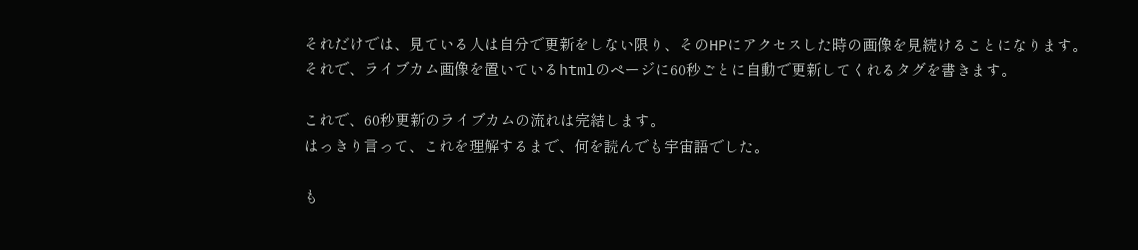それだけでは、見ている人は自分で更新をしない限り、そのHPにアクセスした時の画像を見続けることになります。
それで、ライブカム画像を置いているhtmlのページに60秒ごとに自動で更新してくれるタグを書きます。

これで、60秒更新のライブカムの流れは完結します。
はっきり言って、これを理解するまで、何を読んでも宇宙語でした。

も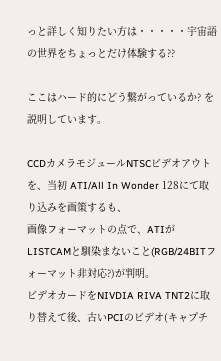っと詳しく知りたい方は・・・・・宇宙語の世界をちょっとだけ体験する??

ここはハード的にどう繋がっているか? を説明しています。

CCDカメラモジュールNTSCビデオアウトを、当初 ATI/All In Wonder 128にて取り込みを画策するも、
画像フォーマットの点で、ATIがLISTCAMと馴染まないこと(RGB/24BITフォーマット非対応?)が判明。
ビデオカードをNIVDIA RIVA TNT2に取り替えて後、古いPCIのビデオ(キャプチ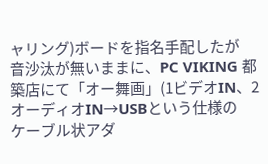ャリング)ボードを指名手配したが
音沙汰が無いままに、PC VIKING 都築店にて「オー舞画」(1ビデオIN、2オーディオIN→USBという仕様の
ケーブル状アダ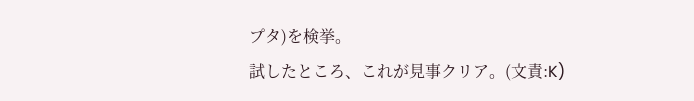プタ)を検挙。
試したところ、これが見事クリア。(文責:K)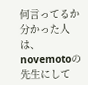何言ってるか分かった人は、novemotoの先生にして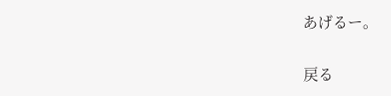あげるー。

戻る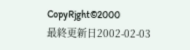CopyRjght©2000
最終更新日2002-02-03